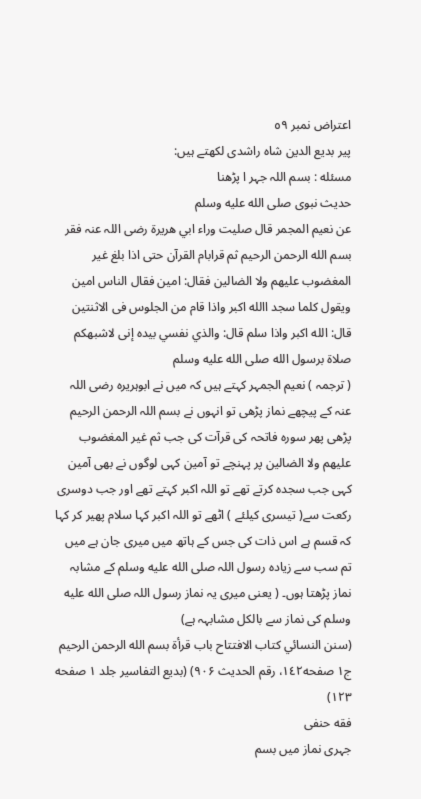اعتراض نمبر ٥٩
پیر بدیع الدین شاہ راشدی لکھتے ہیں:
مسئله : بسم اللہ جہر ا پڑھنا
حدیث نبوی صلى الله عليه وسلم
عن نعيم المجمر قال صليت وراء ابي هريرة رضی اللہ عنہ فقر بسم الله الرحمن الرحيم ثم قرابام القرآن حتى اذا بلغ غير المغضوب عليهم ولا الضالين فقال: امین فقال الناس امين ويقول كلما سجد االله اكبر واذا قام من الجلوس فى الاثنتين قال: الله اكبر واذا سلم قال: والذي نفسي بيده إنى لاشبهكم صلاة برسول الله صلى الله عليه وسلم
( ترجمہ ) نعیم الجمہر کہتے ہیں کہ میں نے ابوہریرہ رضی اللہ عنہ کے پیچھے نماز پڑھی تو انہوں نے بسم اللہ الرحمن الرحیم پڑھی پھر سورہ فاتحہ کی قرآت کی جب ثم غير المغضوب عليهم ولا الضالین پر پہنچے تو آمین کہی لوگوں نے بھی آمین کہی جب سجدہ کرتے تھے تو اللہ اکبر کہتے تھے اور جب دوسری رکعت سے( تیسری کیلئے ) اٹھے تو اللہ اکبر کہا سلام پھیر کر کہا کہ قسم ہے اس ذات کی جس کے ہاتھ میں میری جان ہے میں تم سب سے زیادہ رسول اللہ صلى الله عليه وسلم کے مشابہ نماز پڑھتا ہوں۔ ( یعنی میری یہ نماز رسول اللہ صلى الله عليه وسلم کی نماز سے بالکل مشابہہ ہے)
(سنن النسائي كتاب الافتتاح باب قرأة بسم الله الرحمن الرحيم ج١ صفحه١٤٢، رقم الحدیث ۹۰۶) (بدیع التفاسیر جلد ١ صفحه ۱۲۳)
فقه حنفی
جہری نماز میں بسم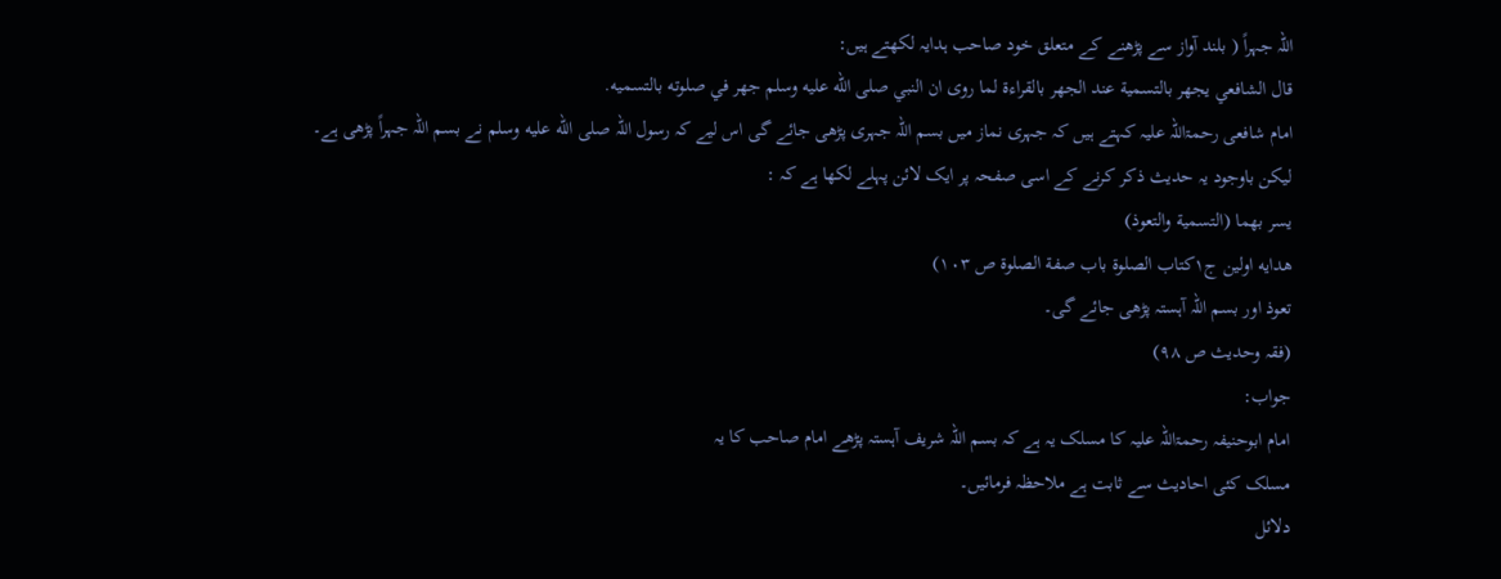اللہ جہراً ( بلند آواز سے پڑھنے کے متعلق خود صاحب ہدایہ لکھتے ہیں:
قال الشافعي يجهر بالتسمية عند الجهر بالقراءة لما روى ان النبي صلى الله عليه وسلم جهر في صلوته بالتسميه.
امام شافعی رحمۃاللہ علیہ کہتے ہیں کہ جہری نماز میں بسم اللہ جہری پڑھی جائے گی اس لیے کہ رسول اللہ صلى الله عليه وسلم نے بسم اللہ جہراً پڑھی ہے۔
لیکن باوجود یہ حدیث ذکر کرنے کے اسی صفحہ پر ایک لائن پہلے لکھا ہے کہ :
يسر بهما (التسمية والتعوذ)
هدایه اولین ج١کتاب الصلوة باب صفة الصلوة ص ١٠٣)
تعوذ اور بسم اللہ آہستہ پڑھی جائے گی۔
(فقہ وحدیث ص ۹۸)
جواب:
امام ابوحنیفہ رحمۃاللہ علیہ کا مسلک یہ ہے کہ بسم اللہ شریف آہستہ پڑھے امام صاحب کا یہ
مسلک کئی احادیث سے ثابت ہے ملاحظہ فرمائیں۔
دلائل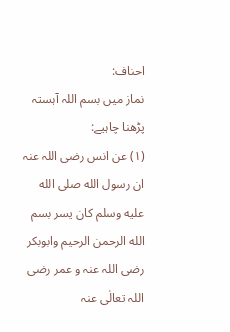احناف:
نماز میں بسم اللہ آہستہ پڑھنا چاہیے:
(۱) عن انس رضی اللہ عنہ ان رسول الله صلى الله عليه وسلم كان يسر بسم الله الرحمن الرحيم وابوبکر رضی اللہ عنہ و عمر رضی اللہ تعالٰی عنہ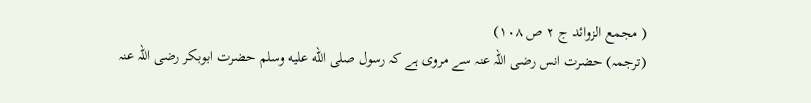( مجمع الزوائد ج ۲ ص ۱۰۸)
(ترجمہ) حضرت انس رضی اللہ عنہ سے مروی ہے کہ رسول صلى الله عليه وسلم حضرت ابوبکر رضی اللہ عنہ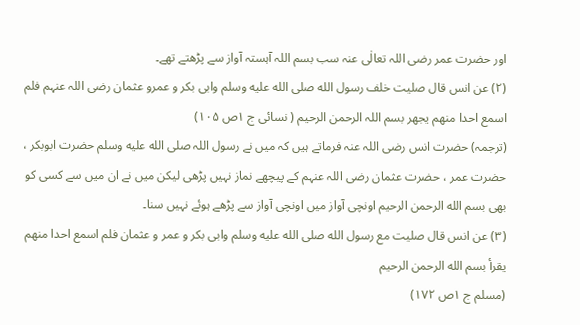اور حضرت عمر رضی اللہ تعالٰی عنہ سب بسم اللہ آہستہ آواز سے پڑھتے تھے۔
(۲) عن انس قال صليت خلف رسول الله صلى الله عليه وسلم وابی بکر و عمرو عثمان رضی اللہ عنہم فلم اسمع احدا منهم يجهر بسم اللہ الرحمن الرحيم ( نسائی ج ١ص ۱۰۵)
(ترجمہ) حضرت انس رضی اللہ عنہ فرماتے ہیں کہ میں نے رسول اللہ صلى الله عليه وسلم حضرت ابوبکر ، حضرت عمر ، حضرت عثمان رضی اللہ عنہم کے پیچھے نماز نہیں پڑھی لیکن میں نے ان میں سے کسی کو بھی بسم الله الرحمن الرحیم اونچی آواز میں اونچی آواز سے پڑھے ہوئے نہیں سنا۔
(٣) عن انس قال صليت مع رسول الله صلى الله عليه وسلم وابى بكر و عمر و عثمان فلم اسمع احدا منهم يقرأ بسم الله الرحمن الرحيم
(مسلم ج ١ص ۱۷۲)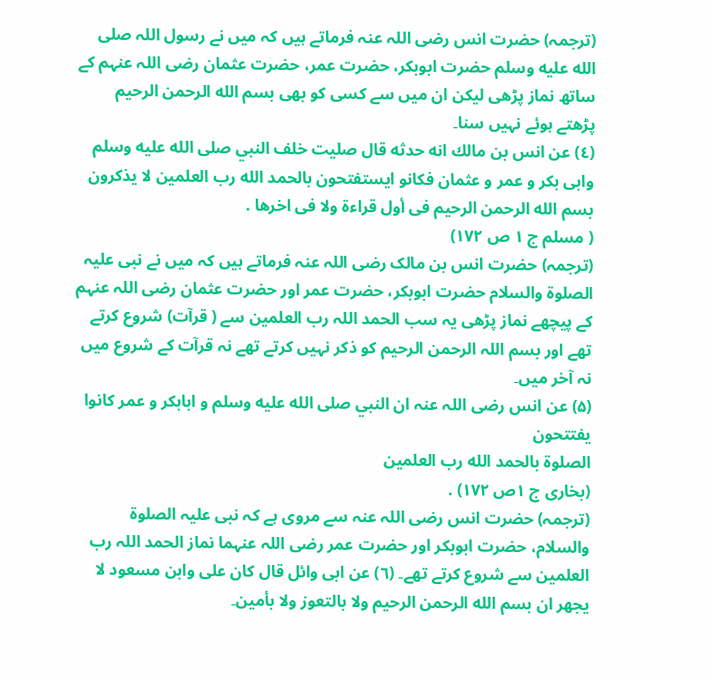(ترجمہ) حضرت انس رضی اللہ عنہ فرماتے ہیں کہ میں نے رسول اللہ صلى الله عليه وسلم حضرت ابوبکر، حضرت عمر، حضرت عثمان رضی اللہ عنہم کے ساتھ نماز پڑھی لیکن ان میں سے کسی کو بھی بسم الله الرحمن الرحیم پڑھتے ہوئے نہیں سنا۔
(٤) عن انس بن مالك انه حدثه قال صليت خلف النبي صلى الله عليه وسلم وابی بکر و عمر و عثمان فکانو ایستفتحون بالحمد الله رب العلمين لا یذکرون بسم الله الرحمن الرحيم فى أول قراءة ولا فى اخرها .
( مسلم ج ١ ص ۱۷۲)
(ترجمہ) حضرت انس بن مالک رضی اللہ عنہ فرماتے ہیں کہ میں نے نبی علیہ الصلوۃ والسلام حضرت ابوبکر، حضرت عمر اور حضرت عثمان رضی اللہ عنہم کے پیچھے نماز پڑھی یہ سب الحمد اللہ رب العلمین سے ( قرآت) شروع کرتے تھے اور بسم اللہ الرحمن الرحیم کو ذکر نہیں کرتے تھے نہ قرآت کے شروع میں نہ آخر میں۔
(۵) عن انس رضی اللہ عنہ ان النبي صلى الله عليه وسلم و ابابکر و عمر كانوا يفتتحون
الصلوة بالحمد الله رب العلمین
(بخاری ج ١ص ۱۷۲) .
(ترجمہ) حضرت انس رضی اللہ عنہ سے مروی ہے کہ نبی علیہ الصلوۃ والسلام، حضرت ابوبکر اور حضرت عمر رضی اللہ عنہما نماز الحمد اللہ رب العلمین سے شروع کرتے تھے۔ (٦) عن ابى وائل قال كان على وابن مسعود لا يجهر ان بسم الله الرحمن الرحيم ولا بالتعوز ولا بأمين۔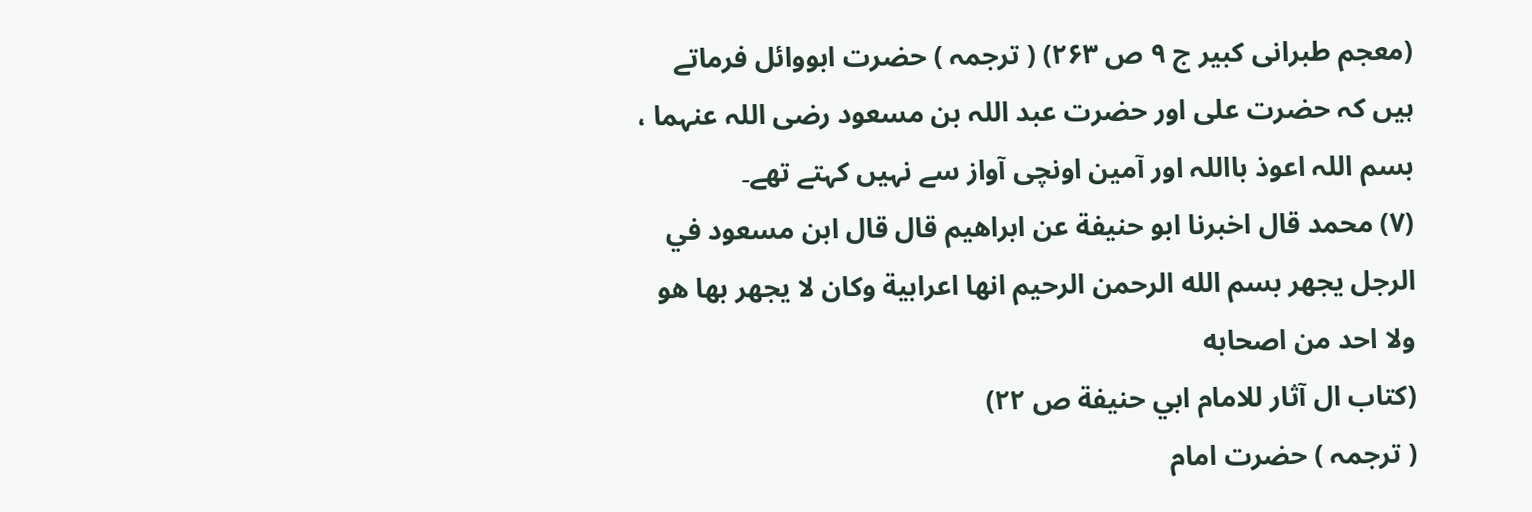(معجم طبرانی کبیر ج ٩ ص ۲۶۳) ( ترجمہ ) حضرت ابووائل فرماتے ہیں کہ حضرت علی اور حضرت عبد اللہ بن مسعود رضی اللہ عنہما ، بسم اللہ اعوذ بااللہ اور آمین اونچی آواز سے نہیں کہتے تھے۔
(٧) محمد قال اخبرنا ابو حنيفة عن ابراهيم قال قال ابن مسعود في الرجل يجهر بسم الله الرحمن الرحيم انها اعرابية وكان لا يجهر بها هو ولا احد من اصحابه
(کتاب ال آثار للامام ابي حنیفة ص ۲۲)
( ترجمہ ) حضرت امام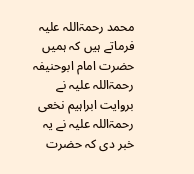محمد رحمۃاللہ علیہ فرماتے ہیں کہ ہمیں حضرت امام ابوحنیفہ رحمۃاللہ علیہ نے بروایت ابراہیم نخعی رحمۃاللہ علیہ نے یہ خبر دی کہ حضرت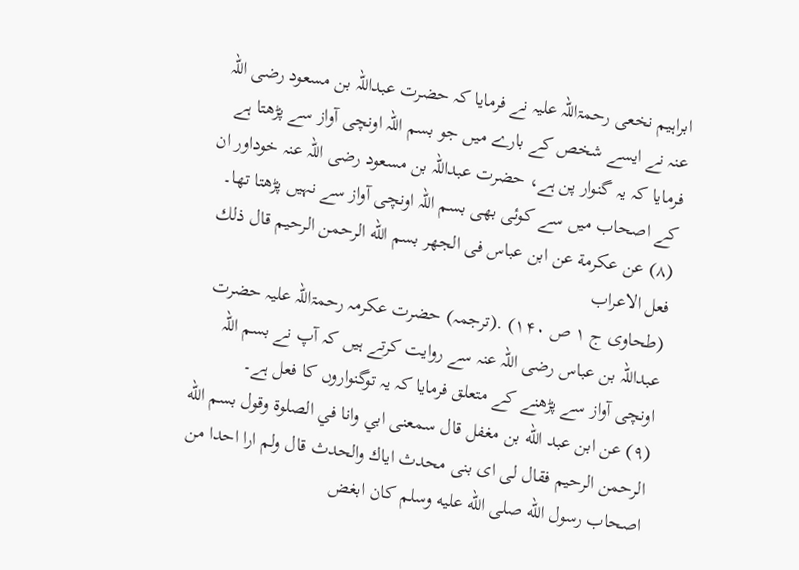ابراہیم نخعی رحمۃاللہ علیہ نے فرمایا کہ حضرت عبداللہ بن مسعود رضی اللہ عنہ نے ایسے شخص کے بارے میں جو بسم اللہ اونچی آواز سے پڑھتا ہے فرمایا کہ یہ گنوار پن ہے، حضرت عبداللہ بن مسعود رضی اللہ عنہ خوداور ان کے اصحاب میں سے کوئی بھی بسم اللہ اونچی آواز سے نہیں پڑھتا تھا۔
(۸) عن عكرمة عن ابن عباس فى الجهر بسم الله الرحمن الرحيم قال ذلك فعل الاعراب
(طحاوی ج ١ ص ۱۴۰) .(ترجمہ) حضرت عکرمہ رحمۃاللہ علیہ حضرت عبداللہ بن عباس رضی اللہ عنہ سے روایت کرتے ہیں کہ آپ نے بسم اللہ اونچی آواز سے پڑھنے کے متعلق فرمایا کہ یہ توگنواروں کا فعل ہے۔
(۹) عن ابن عبد الله بن مغفل قال سمعنى ابي وانا في الصلوة وقول بسم الله الرحمن الرحيم فقال لى اى بنى محدث اياك والحدث قال ولم ارا احدا من اصحاب رسول الله صلى الله عليه وسلم كان ابغض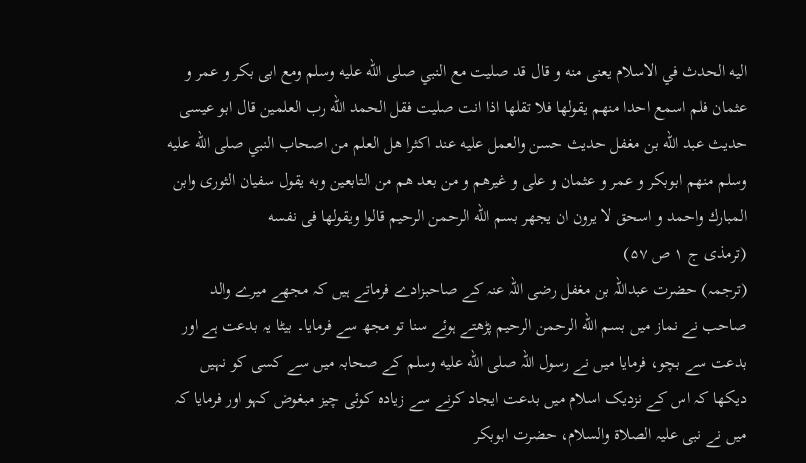اليه الحدث في الاسلام یعنی منه و قال قد صلیت مع النبي صلى الله عليه وسلم ومع ابى بكر و عمر و عثمان فلم اسمع احدا منهم يقولها فلا تقلها اذا انت صليت فقل الحمد الله رب العلمين قال ابو عیسی حدیث عبد الله بن مغفل حدیث حسن والعمل عليه عند اکثرا هل العلم من اصحاب النبي صلى الله عليه وسلم منهم ابوبکر و عمر و عثمان و علی و غيرهم و من بعد هم من التابعين وبه يقول سفيان الثورى وابن المبارك واحمد و اسحق لا يرون ان يجهر بسم الله الرحمن الرحيم قالوا ويقولها فى نفسه
(ترمذی ج ١ ص ۵۷)
(ترجمہ) حضرت عبداللہ بن مغفل رضی اللہ عنہ کے صاحبزادے فرماتے ہیں کہ مجھے میرے والد صاحب نے نماز میں بسم الله الرحمن الرحیم پڑھتے ہوئے سنا تو مجھ سے فرمایا۔ بیٹا یہ بدعت ہے اور بدعت سے بچو، فرمایا میں نے رسول اللہ صلى الله عليه وسلم کے صحابہ میں سے کسی کو نہیں دیکھا کہ اس کے نزدیک اسلام میں بدعت ایجاد کرنے سے زیادہ کوئی چیز مبغوض کہو اور فرمایا کہ میں نے نبی علیہ الصلاة والسلام، حضرت ابوبکر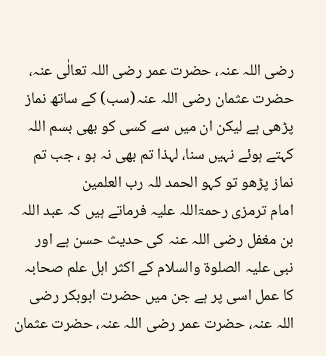رضی اللہ عنہ، حضرت عمر رضی اللہ تعالٰی عنہ، حضرت عثمان رضی اللہ عنہ(سب) کے ساتھ نماز پڑھی ہے لیکن ان میں سے کسی کو بھی بسم اللہ کہتے ہوئے نہیں سنا، لہذا تم بھی نہ ہو ، جب تم نماز پڑھو تو کہو الحمد للہ رب العلمین
امام ترمزی رحمۃاللہ علیہ فرماتے ہیں کہ عبد اللہ بن مغفل رضی اللہ عنہ کی حدیث حسن ہے اور نبی علیہ الصلوۃ والسلام کے اکثر اہل علم صحابہ کا عمل اسی پر ہے جن میں حضرت ابوبکر رضی اللہ عنہ، حضرت عمر رضی اللہ عنہ، حضرت عثمان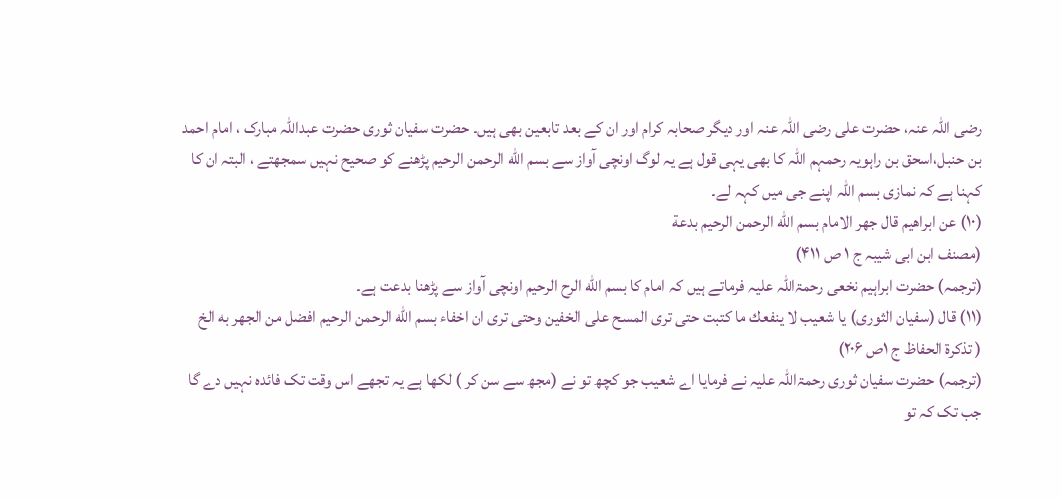رضی اللہ عنہ، حضرت علی رضی اللہ عنہ اور دیگر صحابہ کرام اور ان کے بعد تابعین بھی ہیں۔ حضرت سفیان ثوری حضرت عبداللہ مبارک ، امام احمد بن حنبل،اسحق بن راہویہ رحمہم اللہ کا بھی یہی قول ہے یہ لوگ اونچی آواز سے بسم الله الرحمن الرحیم پڑھنے کو صحیح نہیں سمجھتے ، البتہ ان کا کہنا ہے کہ نمازی بسم اللہ اپنے جی میں کہہ لے۔
(۱۰) عن ابراهيم قال جهر الامام بسم الله الرحمن الرحيم بدعة
(مصنف ابن ابی شیبہ ج ١ ص ۴۱۱)
(ترجمہ) حضرت ابراہیم نخعی رحمۃاللہ علیہ فرماتے ہیں کہ امام کا بسم الله الرح الرحیم اونچی آواز سے پڑھنا بدعت ہے۔
(۱۱) قال (سفیان الثوری) یا شعيب لا ينفعك ما كتبت حتى ترى المسح على الخفين وحتى ترى ان اخفاء بسم الله الرحمن الرحيم افضل من الجهر به الخ
( تذكرة الحفاظ ج ١ص ۲۰۶)
(ترجمہ) حضرت سفیان ثوری رحمۃاللہ علیہ نے فرمایا اے شعیب جو کچھ تو نے (مجھ سے سن کر ) لکھا ہے یہ تجھے اس وقت تک فائدہ نہیں دے گا جب تک کہ تو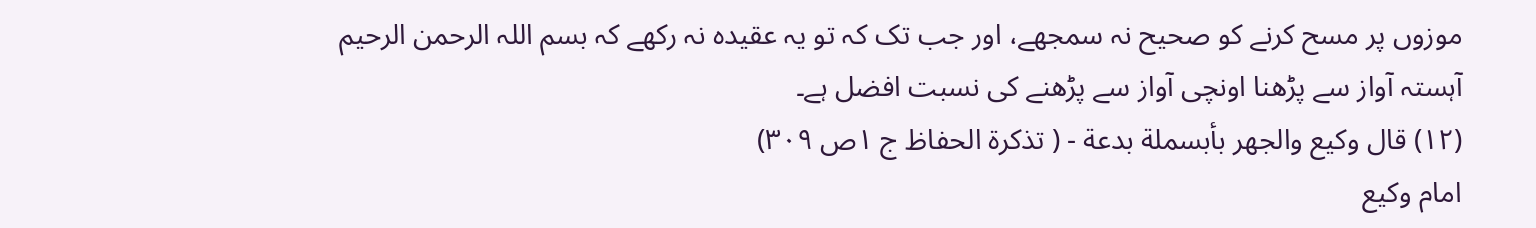موزوں پر مسح کرنے کو صحیح نہ سمجھے، اور جب تک کہ تو یہ عقیدہ نہ رکھے کہ بسم اللہ الرحمن الرحیم آہستہ آواز سے پڑھنا اونچی آواز سے پڑھنے کی نسبت افضل ہے۔
(۱۲) قال وكيع والجهر بأبسملة بدعة - ( تذكرة الحفاظ ج ١ص ۳۰۹)
امام وکیع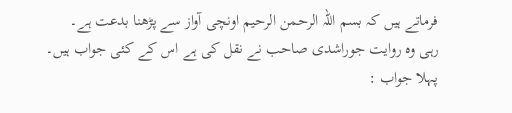فرماتے ہیں کہ بسم اللہ الرحمن الرحیم اونچی آواز سے پڑھنا بدعت ہے۔
رہی وہ روایت جوراشدی صاحب نے نقل کی ہے اس کے کئی جواب ہیں۔
پہلا جواب :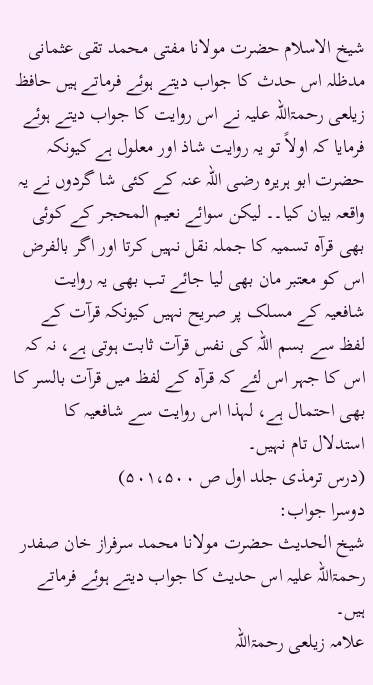شیخ الاسلام حضرت مولانا مفتی محمد تقی عثمانی مدظلہ اس حدث کا جواب دیتے ہوئے فرماتے ہیں حافظ زیلعی رحمۃاللہ علیہ نے اس روایت کا جواب دیتے ہوئے فرمایا کہ اولاً تو یہ روایت شاذ اور معلول ہے کیونکہ حضرت ابو ہریرہ رضی اللہ عنہ کے کئی شا گردوں نے یہ واقعہ بیان کیا۔۔ لیکن سوائے نعیم المحجر کے کوئی بھی قرآہ تسمیہ کا جملہ نقل نہیں کرتا اور اگر بالفرض اس کو معتبر مان بھی لیا جائے تب بھی یہ روایت شافعیہ کے مسلک پر صریح نہیں کیونکہ قرآت کے لفظ سے بسم اللہ کی نفس قرآت ثابت ہوتی ہے، نہ کہ اس کا جہر اس لئے کہ قرآہ کے لفظ میں قرآت بالسر کا بھی احتمال ہے، لہذا اس روایت سے شافعیہ کا
استدلال تام نہیں۔
(درس ترمذی جلد اول ص ۵۰۱،۵۰۰)
دوسرا جواب:
شیخ الحدیث حضرت مولانا محمد سرفراز خان صفدر رحمۃاللہ علیہ اس حدیث کا جواب دیتے ہوئے فرماتے ہیں۔
علامہ زیلعی رحمۃاللہ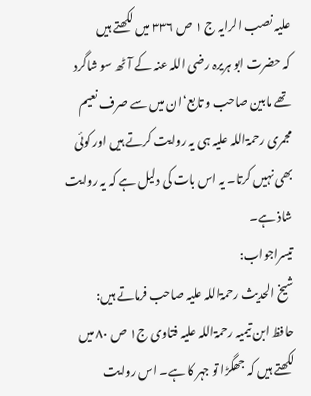علیہ نصب الرایہ ج ١ ص ۳۳۶ میں لکھتے ہیں
کہ حضرت ابو ہریرہ رضی اللہ عنہ کے آٹھ سو شاگرد تھے مابین صاحب و تابع‘ان میں سے صرف نعیم مجمری رحمۃاللہ علیہ ہی یہ روایت کرتے ہیں اور کوئی بھی نہیں کرتا۔ یہ اس بات کی دلیل ہے کہ یہ روایت شاذ ہے۔
تیسراجواب:
شیخ الحدیث رحمۃاللہ علیہ صاحب فرماتے ہیں:
حافظ ابن تیمیہ رحمۃاللہ علیہ فتاوی ج١ ص ٨٠ میں لکھتے ہیں کہ جھگڑا تو جہر کا ہے۔ اس روایت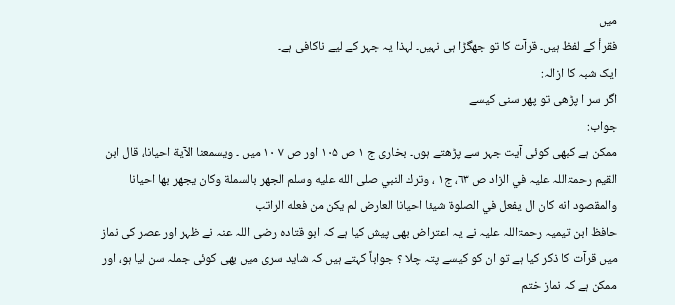میں
فقرأ کے لفظ ہیں۔ قرآت کا تو جھگڑا ہی نہیں۔ لہذا یہ جہر کے لیے ناکافی ہے۔
ایک شبہ کا ازالہ:
اگر سر ا پڑھی تو پھر سنی کیسے
جواب:
ممکن ہے کبھی کوئی آیت جہر سے پڑھتے ہوں۔ بخاری ج ١ ص ۱۰۵ اور ص ۷ ۱۰ میں ۔ ويسمعنا الآية احيانا، قال ابن القيم رحمۃاللہ علیہ في الزاد ص ٦٣، ج١ ، وترك النبي صلى الله عليه وسلم الجهر بالسملة وكان يجهر بها احيانا والمقصود انه كان ال يفعل في الصلوة شيئا احيانا العارض لم يكن من فعله الراتب
حافظ ابن تیمیہ رحمۃاللہ علیہ نے یہ اعتراض بھی پیش کیا ہے کہ ابو قتادہ رضی اللہ عنہ نے ظہر اور عصر کی نماز میں قرآت کا ذکر کیا ہے تو ان کو کیسے پتہ چلا ؟ جواباً کہتے ہیں کہ شاید سری میں بھی کوئی جملہ سن لیا ہو، اور ممکن ہے کہ نماز ختم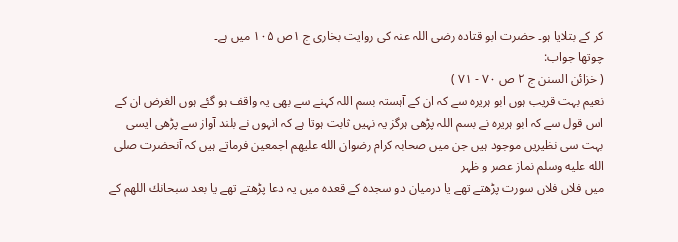کر کے بتلایا ہو۔ حضرت ابو قتادہ رضی اللہ عنہ کی روایت بخاری ج ١ص ۱۰۵ میں ہے۔
چوتھا جواب:
( خزائن السنن ج ۲ ص ۷۰ - ۷۱ )
نعیم بہت قریب ہوں ابو ہریرہ سے کہ ان کے آہستہ بسم اللہ کہنے سے بھی یہ واقف ہو گئے ہوں الغرض ان کے اس قول سے کہ ابو ہریرہ نے بسم اللہ پڑھی ہرگز یہ نہیں ثابت ہوتا ہے کہ انہوں نے بلند آواز سے پڑھی ایسی بہت سی نظیریں موجود ہیں جن میں صحابہ کرام رضوان الله عليهم اجمعین فرماتے ہیں کہ آنحضرت صلى الله عليه وسلم نماز عصر و ظہر
میں فلاں فلاں سورت پڑھتے تھے یا درمیان دو سجدہ کے قعدہ میں یہ دعا پڑھتے تھے یا بعد سبحانك اللهم کے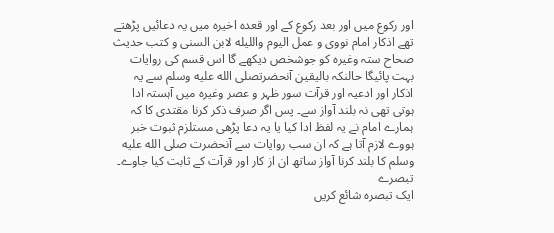اور رکوع میں اور بعد رکوع کے اور قعدہ اخیرہ میں یہ دعائیں پڑھتے تھے اذکار امام نووی و عمل الیوم والليله لابن السنی و کتب حدیث صحاح ستہ وغیرہ کو جوشخص دیکھے گا اس قسم کی روایات بہت پائیگا حالنکہ بالیقین آنحضرتصلى الله عليه وسلم سے یہ اذکار اور ادعیہ اور قرآت سور ظہر و عصر وغیرہ میں آہستہ ادا ہوتی تھی نہ بلند آواز سے۔ پس اگر صرف ذکر کرنا مقتدی کا کہ ہمارے امام نے یہ لفظ ادا کیا یا یہ دعا پڑھی مستلزم ثبوت خبر ہووے لازم آتا ہے کہ ان سب روایات سے آنحضرت صلى الله عليه وسلم کا بلند کرنا آواز ساتھ ان از کار اور قرآت کے ثابت کیا جاوے۔
تبصرے
ایک تبصرہ شائع کریں